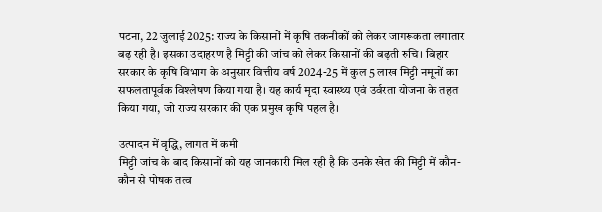पटना, 22 जुलाई 2025: राज्य के किसानों में कृषि तकनीकों को लेकर जागरूकता लगातार बढ़ रही है। इसका उदाहरण है मिट्टी की जांच को लेकर किसानों की बढ़ती रुचि। बिहार सरकार के कृषि विभाग के अनुसार वित्तीय वर्ष 2024-25 में कुल 5 लाख मिट्टी नमूनों का सफलतापूर्वक विश्लेषण किया गया है। यह कार्य मृदा स्वास्थ्य एवं उर्वरता योजना के तहत किया गया, जो राज्य सरकार की एक प्रमुख कृषि पहल है।

उत्पादन में वृद्धि, लागत में कमी
मिट्टी जांच के बाद किसानों को यह जानकारी मिल रही है कि उनके खेत की मिट्टी में कौन-कौन से पोषक तत्व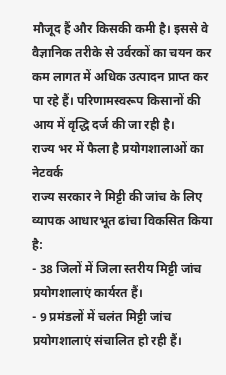मौजूद हैं और किसकी कमी है। इससे वे वैज्ञानिक तरीके से उर्वरकों का चयन कर कम लागत में अधिक उत्पादन प्राप्त कर पा रहे हैं। परिणामस्वरूप किसानों की आय में वृद्धि दर्ज की जा रही है।
राज्य भर में फैला है प्रयोगशालाओं का नेटवर्क
राज्य सरकार ने मिट्टी की जांच के लिए व्यापक आधारभूत ढांचा विकसित किया है:
- 38 जिलों में जिला स्तरीय मिट्टी जांच प्रयोगशालाएं कार्यरत हैं।
- 9 प्रमंडलों में चलंत मिट्टी जांच प्रयोगशालाएं संचालित हो रही हैं।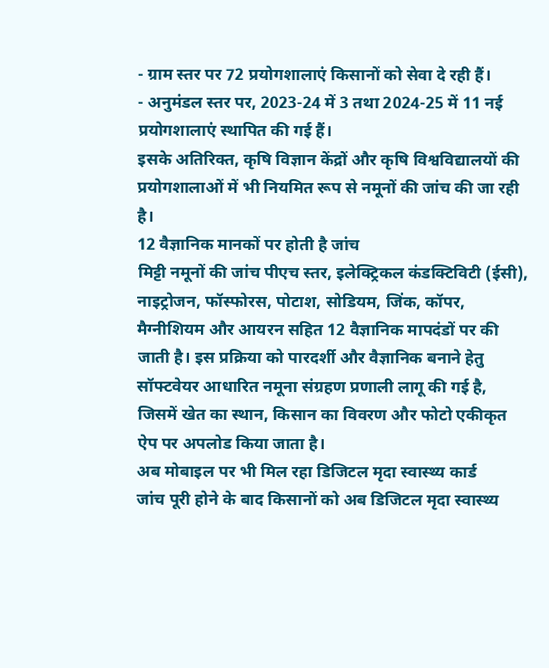- ग्राम स्तर पर 72 प्रयोगशालाएं किसानों को सेवा दे रही हैं।
- अनुमंडल स्तर पर, 2023-24 में 3 तथा 2024-25 में 11 नई प्रयोगशालाएं स्थापित की गई हैं।
इसके अतिरिक्त, कृषि विज्ञान केंद्रों और कृषि विश्वविद्यालयों की प्रयोगशालाओं में भी नियमित रूप से नमूनों की जांच की जा रही है।
12 वैज्ञानिक मानकों पर होती है जांच
मिट्टी नमूनों की जांच पीएच स्तर, इलेक्ट्रिकल कंडक्टिविटी (ईसी), नाइट्रोजन, फॉस्फोरस, पोटाश, सोडियम, जिंक, कॉपर, मैग्नीशियम और आयरन सहित 12 वैज्ञानिक मापदंडों पर की जाती है। इस प्रक्रिया को पारदर्शी और वैज्ञानिक बनाने हेतु सॉफ्टवेयर आधारित नमूना संग्रहण प्रणाली लागू की गई है, जिसमें खेत का स्थान, किसान का विवरण और फोटो एकीकृत ऐप पर अपलोड किया जाता है।
अब मोबाइल पर भी मिल रहा डिजिटल मृदा स्वास्थ्य कार्ड
जांच पूरी होने के बाद किसानों को अब डिजिटल मृदा स्वास्थ्य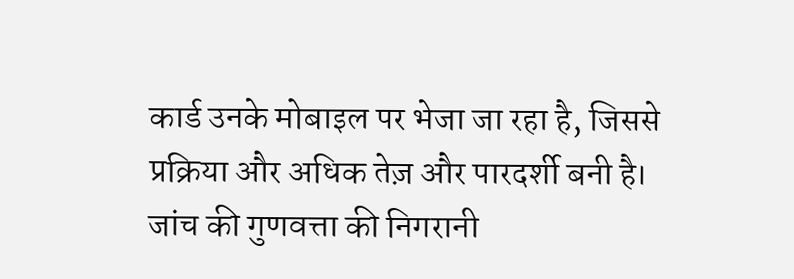कार्ड उनके मोबाइल पर भेजा जा रहा है, जिससे प्रक्रिया और अधिक तेज़ और पारदर्शी बनी है। जांच की गुणवत्ता की निगरानी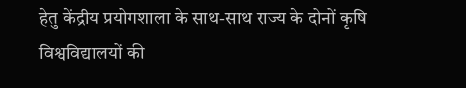हेतु केंद्रीय प्रयोगशाला के साथ-साथ राज्य के दोनों कृषि विश्वविद्यालयों की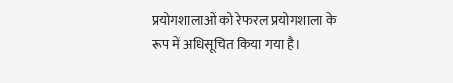प्रयोगशालाओं को रेफरल प्रयोगशाला के रूप में अधिसूचित किया गया है।